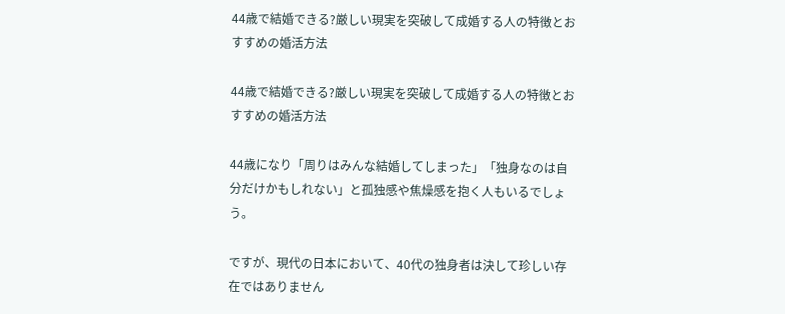44歳で結婚できる?厳しい現実を突破して成婚する人の特徴とおすすめの婚活方法

44歳で結婚できる?厳しい現実を突破して成婚する人の特徴とおすすめの婚活方法

44歳になり「周りはみんな結婚してしまった」「独身なのは自分だけかもしれない」と孤独感や焦燥感を抱く人もいるでしょう。

ですが、現代の日本において、40代の独身者は決して珍しい存在ではありません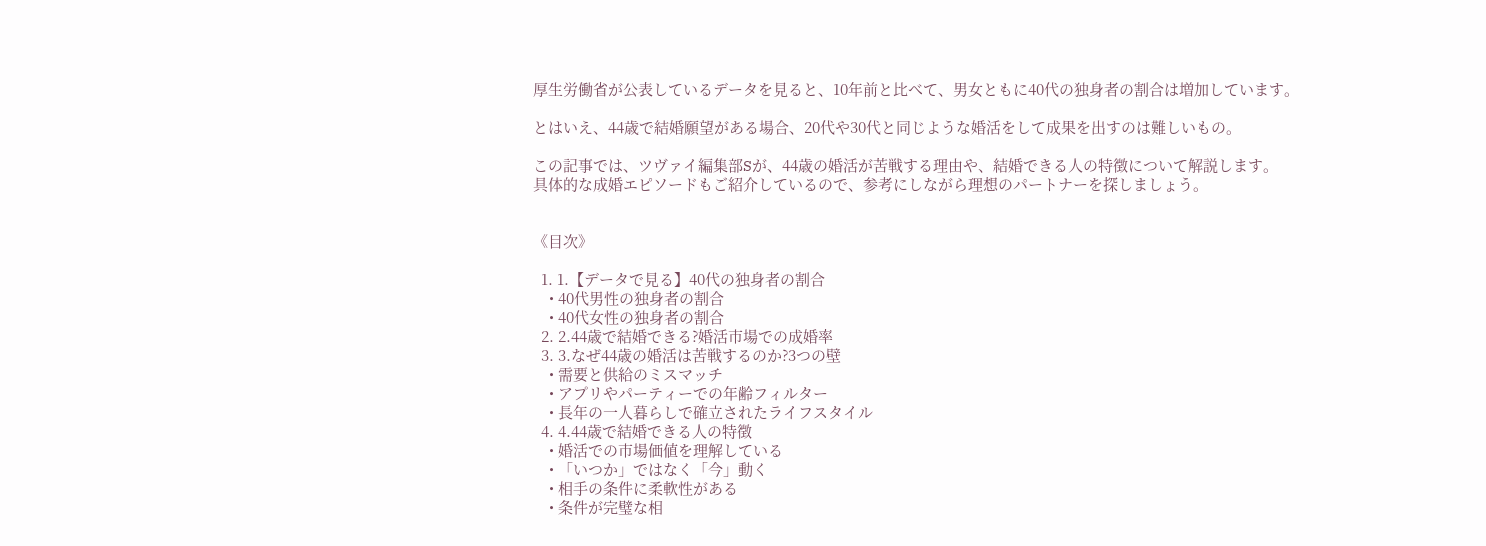厚生労働省が公表しているデータを見ると、10年前と比べて、男女ともに40代の独身者の割合は増加しています。

とはいえ、44歳で結婚願望がある場合、20代や30代と同じような婚活をして成果を出すのは難しいもの。

この記事では、ツヴァイ編集部Sが、44歳の婚活が苦戦する理由や、結婚できる人の特徴について解説します。
具体的な成婚エピソードもご紹介しているので、参考にしながら理想のパートナーを探しましょう。


《目次》

  1. 1.【データで見る】40代の独身者の割合
    • 40代男性の独身者の割合
    • 40代女性の独身者の割合
  2. 2.44歳で結婚できる?婚活市場での成婚率
  3. 3.なぜ44歳の婚活は苦戦するのか?3つの壁
    • 需要と供給のミスマッチ
    • アプリやパーティーでの年齢フィルター
    • 長年の一人暮らしで確立されたライフスタイル
  4. 4.44歳で結婚できる人の特徴
    • 婚活での市場価値を理解している
    • 「いつか」ではなく「今」動く
    • 相手の条件に柔軟性がある
    • 条件が完璧な相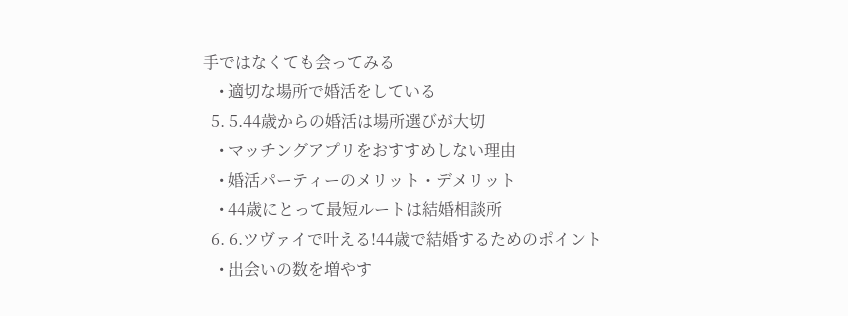手ではなくても会ってみる
    • 適切な場所で婚活をしている
  5. 5.44歳からの婚活は場所選びが大切
    • マッチングアプリをおすすめしない理由
    • 婚活パーティーのメリット・デメリット
    • 44歳にとって最短ルートは結婚相談所
  6. 6.ツヴァイで叶える!44歳で結婚するためのポイント
    • 出会いの数を増やす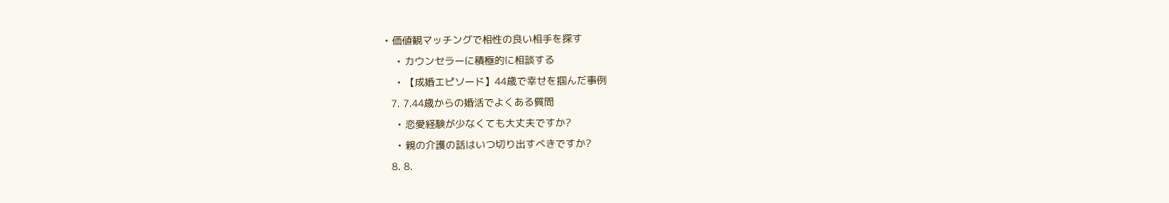• 価値観マッチングで相性の良い相手を探す
    • カウンセラーに積極的に相談する
    • 【成婚エピソード】44歳で幸せを掴んだ事例
  7. 7.44歳からの婚活でよくある質問
    • 恋愛経験が少なくても大丈夫ですか?
    • 親の介護の話はいつ切り出すべきですか?
  8. 8.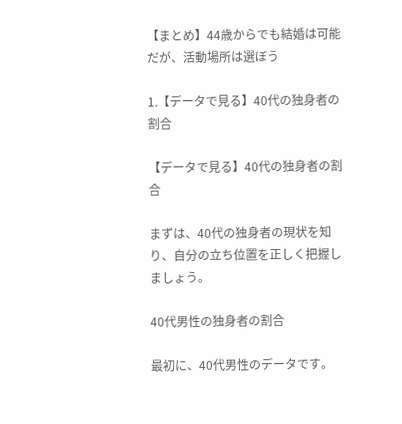【まとめ】44歳からでも結婚は可能だが、活動場所は選ぼう

1.【データで見る】40代の独身者の割合

【データで見る】40代の独身者の割合

まずは、40代の独身者の現状を知り、自分の立ち位置を正しく把握しましょう。

40代男性の独身者の割合

最初に、40代男性のデータです。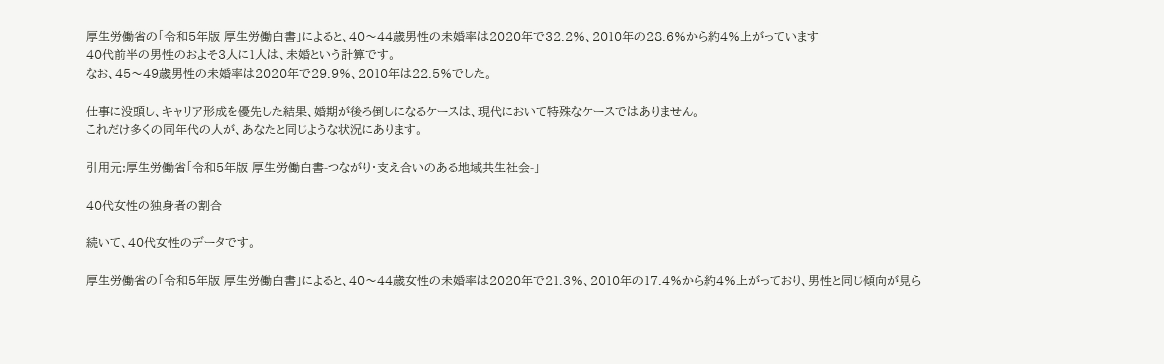厚生労働省の「令和5年版 厚生労働白書」によると、40〜44歳男性の未婚率は2020年で32.2%、2010年の28.6%から約4%上がっています
40代前半の男性のおよそ3人に1人は、未婚という計算です。
なお、45〜49歳男性の未婚率は2020年で29.9%、2010年は22.5%でした。

仕事に没頭し、キャリア形成を優先した結果、婚期が後ろ倒しになるケースは、現代において特殊なケースではありません。
これだけ多くの同年代の人が、あなたと同じような状況にあります。

引用元:厚生労働省「令和5年版 厚生労働白書-つながり・支え合いのある地域共生社会-」

40代女性の独身者の割合

続いて、40代女性のデータです。

厚生労働省の「令和5年版 厚生労働白書」によると、40〜44歳女性の未婚率は2020年で21.3%、2010年の17.4%から約4%上がっており、男性と同じ傾向が見ら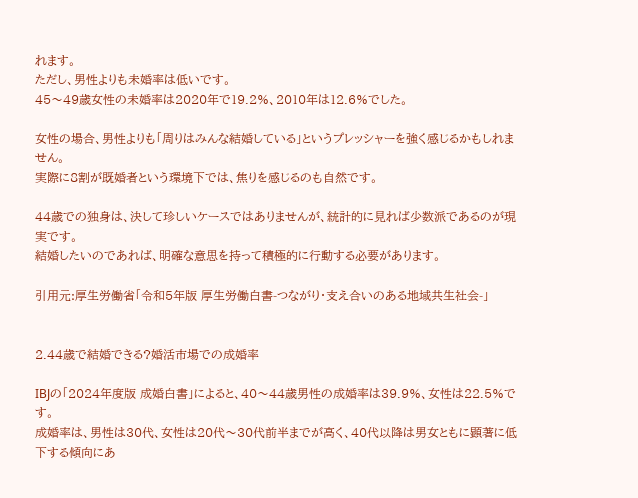れます。
ただし、男性よりも未婚率は低いです。
45〜49歳女性の未婚率は2020年で19.2%、2010年は12.6%でした。

女性の場合、男性よりも「周りはみんな結婚している」というプレッシャーを強く感じるかもしれません。
実際に8割が既婚者という環境下では、焦りを感じるのも自然です。

44歳での独身は、決して珍しいケースではありませんが、統計的に見れば少数派であるのが現実です。
結婚したいのであれば、明確な意思を持って積極的に行動する必要があります。

引用元:厚生労働省「令和5年版 厚生労働白書-つながり・支え合いのある地域共生社会-」


2.44歳で結婚できる?婚活市場での成婚率

IBJの「2024年度版 成婚白書」によると、40〜44歳男性の成婚率は39.9%、女性は22.5%です。
成婚率は、男性は30代、女性は20代〜30代前半までが高く、40代以降は男女ともに顕著に低下する傾向にあ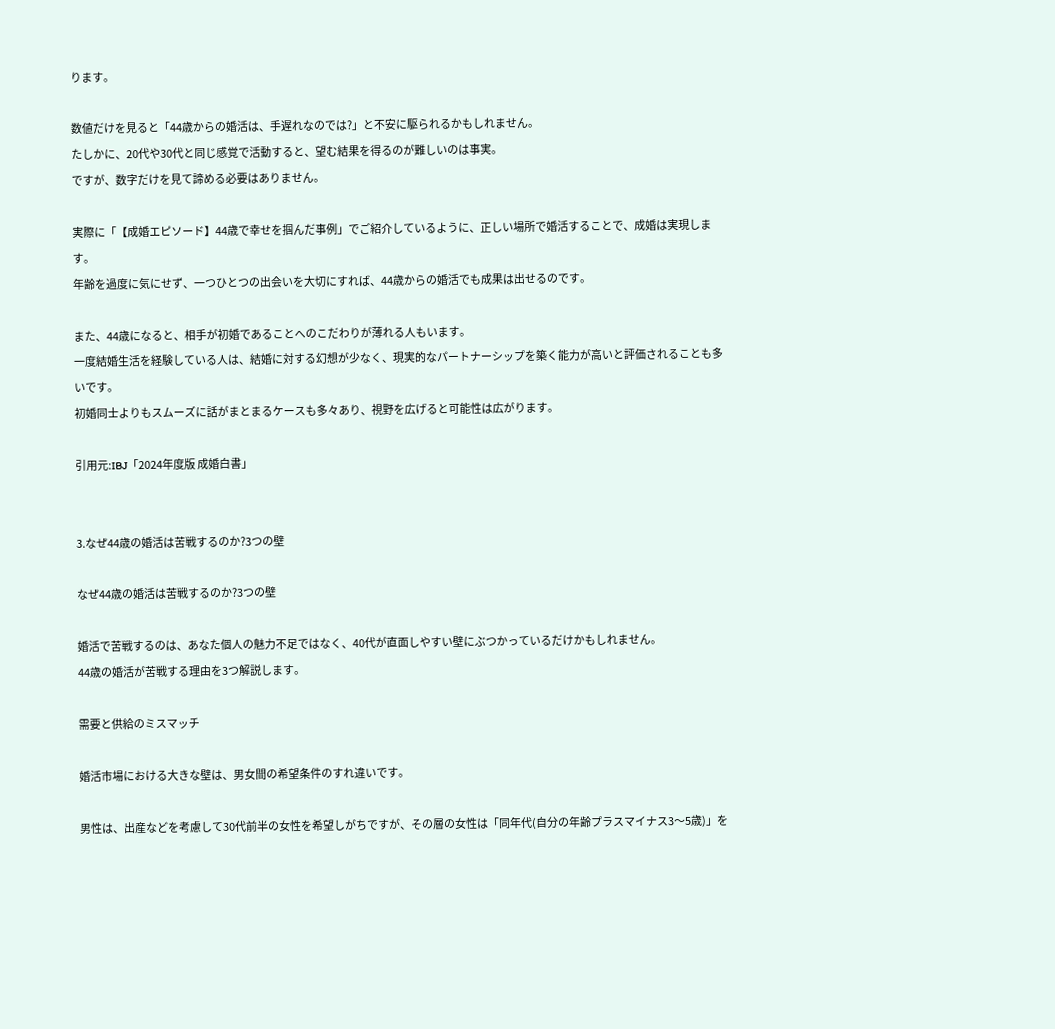ります。

数値だけを見ると「44歳からの婚活は、手遅れなのでは?」と不安に駆られるかもしれません。
たしかに、20代や30代と同じ感覚で活動すると、望む結果を得るのが難しいのは事実。
ですが、数字だけを見て諦める必要はありません。

実際に「【成婚エピソード】44歳で幸せを掴んだ事例」でご紹介しているように、正しい場所で婚活することで、成婚は実現します。
年齢を過度に気にせず、一つひとつの出会いを大切にすれば、44歳からの婚活でも成果は出せるのです。

また、44歳になると、相手が初婚であることへのこだわりが薄れる人もいます。
一度結婚生活を経験している人は、結婚に対する幻想が少なく、現実的なパートナーシップを築く能力が高いと評価されることも多いです。
初婚同士よりもスムーズに話がまとまるケースも多々あり、視野を広げると可能性は広がります。

引用元:IBJ「2024年度版 成婚白書」


3.なぜ44歳の婚活は苦戦するのか?3つの壁

なぜ44歳の婚活は苦戦するのか?3つの壁

婚活で苦戦するのは、あなた個人の魅力不足ではなく、40代が直面しやすい壁にぶつかっているだけかもしれません。
44歳の婚活が苦戦する理由を3つ解説します。

需要と供給のミスマッチ

婚活市場における大きな壁は、男女間の希望条件のすれ違いです。

男性は、出産などを考慮して30代前半の女性を希望しがちですが、その層の女性は「同年代(自分の年齢プラスマイナス3〜5歳)」を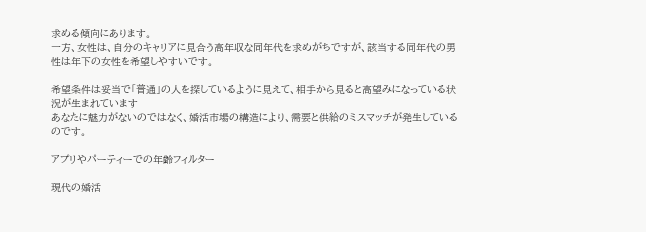求める傾向にあります。
一方、女性は、自分のキャリアに見合う高年収な同年代を求めがちですが、該当する同年代の男性は年下の女性を希望しやすいです。

希望条件は妥当で「普通」の人を探しているように見えて、相手から見ると高望みになっている状況が生まれています
あなたに魅力がないのではなく、婚活市場の構造により、需要と供給のミスマッチが発生しているのです。

アプリやパーティーでの年齢フィルター

現代の婚活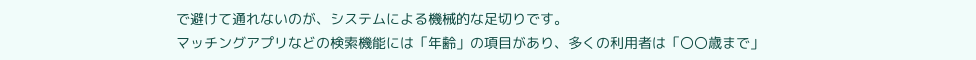で避けて通れないのが、システムによる機械的な足切りです。
マッチングアプリなどの検索機能には「年齢」の項目があり、多くの利用者は「〇〇歳まで」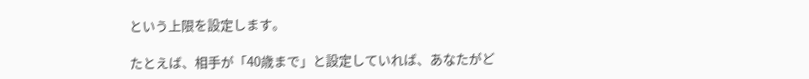という上限を設定します。

たとえば、相手が「40歳まで」と設定していれば、あなたがど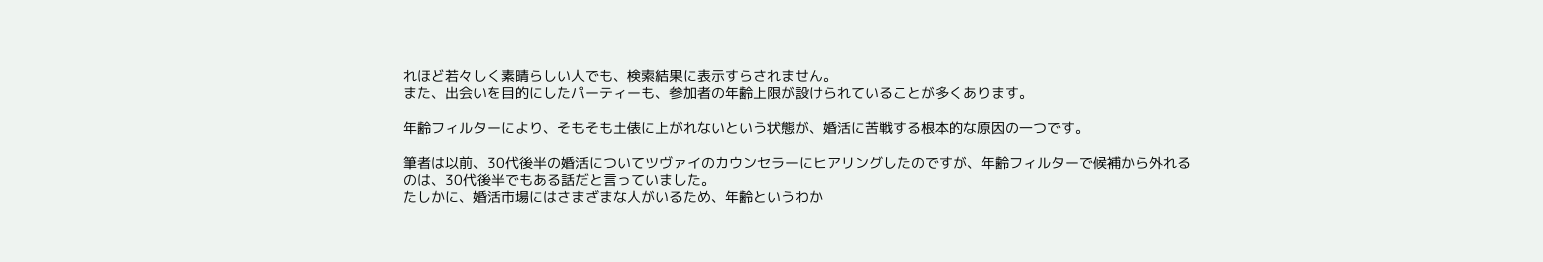れほど若々しく素晴らしい人でも、検索結果に表示すらされません。
また、出会いを目的にしたパーティーも、参加者の年齢上限が設けられていることが多くあります。

年齢フィルターにより、そもそも土俵に上がれないという状態が、婚活に苦戦する根本的な原因の一つです。

筆者は以前、30代後半の婚活についてツヴァイのカウンセラーにヒアリングしたのですが、年齢フィルターで候補から外れるのは、30代後半でもある話だと言っていました。
たしかに、婚活市場にはさまざまな人がいるため、年齢というわか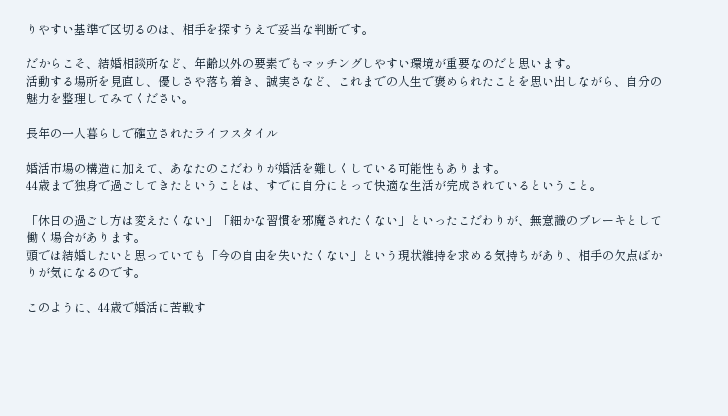りやすい基準で区切るのは、相手を探すうえで妥当な判断です。

だからこそ、結婚相談所など、年齢以外の要素でもマッチングしやすい環境が重要なのだと思います。
活動する場所を見直し、優しさや落ち着き、誠実さなど、これまでの人生で褒められたことを思い出しながら、自分の魅力を整理してみてください。

長年の一人暮らしで確立されたライフスタイル

婚活市場の構造に加えて、あなたのこだわりが婚活を難しくしている可能性もあります。
44歳まで独身で過ごしてきたということは、すでに自分にとって快適な生活が完成されているということ。

「休日の過ごし方は変えたくない」「細かな習慣を邪魔されたくない」といったこだわりが、無意識のブレーキとして働く場合があります。
頭では結婚したいと思っていても「今の自由を失いたくない」という現状維持を求める気持ちがあり、相手の欠点ばかりが気になるのです。

このように、44歳で婚活に苦戦す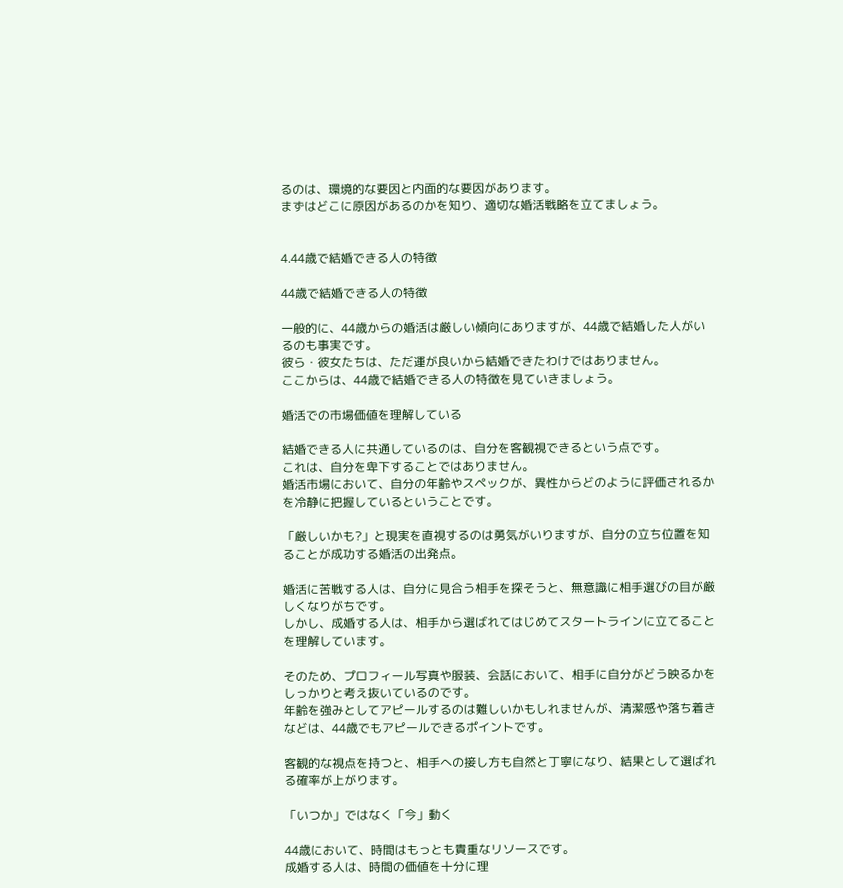るのは、環境的な要因と内面的な要因があります。
まずはどこに原因があるのかを知り、適切な婚活戦略を立てましょう。


4.44歳で結婚できる人の特徴

44歳で結婚できる人の特徴

一般的に、44歳からの婚活は厳しい傾向にありますが、44歳で結婚した人がいるのも事実です。
彼ら・彼女たちは、ただ運が良いから結婚できたわけではありません。
ここからは、44歳で結婚できる人の特徴を見ていきましょう。

婚活での市場価値を理解している

結婚できる人に共通しているのは、自分を客観視できるという点です。
これは、自分を卑下することではありません。
婚活市場において、自分の年齢やスペックが、異性からどのように評価されるかを冷静に把握しているということです。

「厳しいかも?」と現実を直視するのは勇気がいりますが、自分の立ち位置を知ることが成功する婚活の出発点。

婚活に苦戦する人は、自分に見合う相手を探そうと、無意識に相手選びの目が厳しくなりがちです。
しかし、成婚する人は、相手から選ばれてはじめてスタートラインに立てることを理解しています。

そのため、プロフィール写真や服装、会話において、相手に自分がどう映るかをしっかりと考え抜いているのです。
年齢を強みとしてアピールするのは難しいかもしれませんが、清潔感や落ち着きなどは、44歳でもアピールできるポイントです。

客観的な視点を持つと、相手への接し方も自然と丁寧になり、結果として選ばれる確率が上がります。

「いつか」ではなく「今」動く

44歳において、時間はもっとも貴重なリソースです。
成婚する人は、時間の価値を十分に理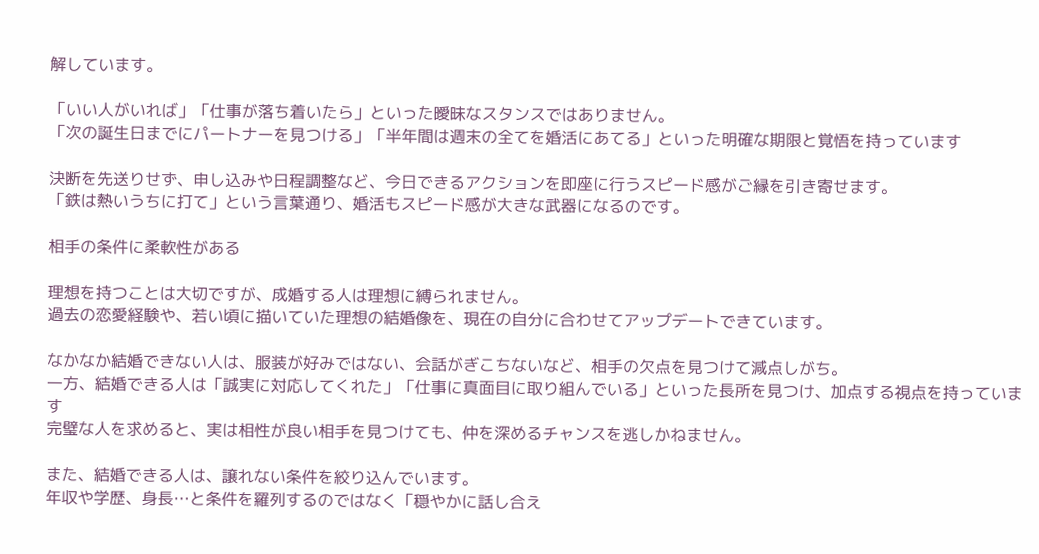解しています。

「いい人がいれば」「仕事が落ち着いたら」といった曖昧なスタンスではありません。
「次の誕生日までにパートナーを見つける」「半年間は週末の全てを婚活にあてる」といった明確な期限と覚悟を持っています

決断を先送りせず、申し込みや日程調整など、今日できるアクションを即座に行うスピード感がご縁を引き寄せます。
「鉄は熱いうちに打て」という言葉通り、婚活もスピード感が大きな武器になるのです。

相手の条件に柔軟性がある

理想を持つことは大切ですが、成婚する人は理想に縛られません。
過去の恋愛経験や、若い頃に描いていた理想の結婚像を、現在の自分に合わせてアップデートできています。

なかなか結婚できない人は、服装が好みではない、会話がぎこちないなど、相手の欠点を見つけて減点しがち。
一方、結婚できる人は「誠実に対応してくれた」「仕事に真面目に取り組んでいる」といった長所を見つけ、加点する視点を持っています
完璧な人を求めると、実は相性が良い相手を見つけても、仲を深めるチャンスを逃しかねません。

また、結婚できる人は、譲れない条件を絞り込んでいます。
年収や学歴、身長…と条件を羅列するのではなく「穏やかに話し合え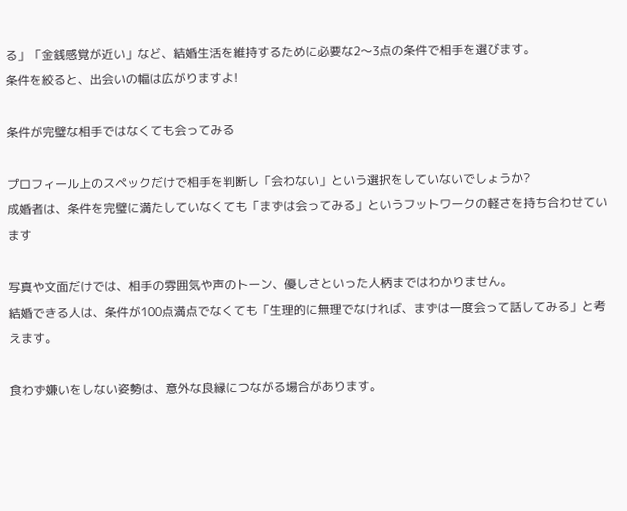る」「金銭感覚が近い」など、結婚生活を維持するために必要な2〜3点の条件で相手を選びます。
条件を絞ると、出会いの幅は広がりますよ!

条件が完璧な相手ではなくても会ってみる

プロフィール上のスペックだけで相手を判断し「会わない」という選択をしていないでしょうか?
成婚者は、条件を完璧に満たしていなくても「まずは会ってみる」というフットワークの軽さを持ち合わせています

写真や文面だけでは、相手の雰囲気や声のトーン、優しさといった人柄まではわかりません。
結婚できる人は、条件が100点満点でなくても「生理的に無理でなければ、まずは一度会って話してみる」と考えます。

食わず嫌いをしない姿勢は、意外な良縁につながる場合があります。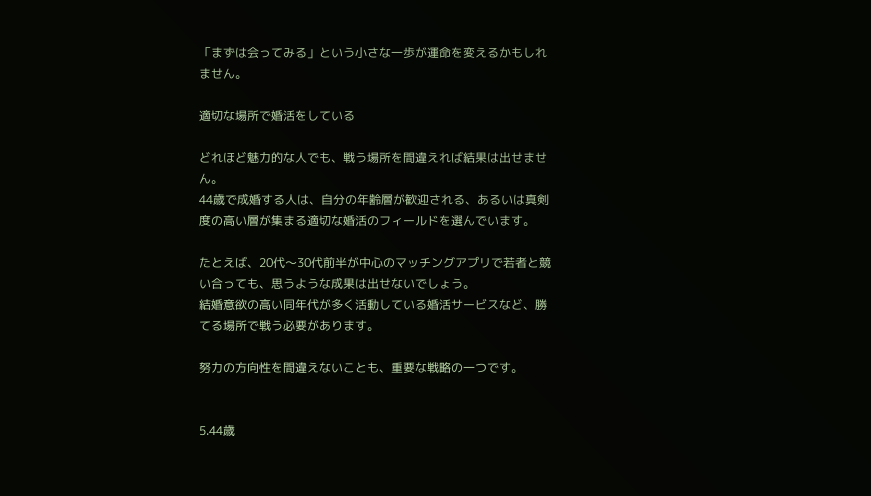「まずは会ってみる」という小さな一歩が運命を変えるかもしれません。

適切な場所で婚活をしている

どれほど魅力的な人でも、戦う場所を間違えれば結果は出せません。
44歳で成婚する人は、自分の年齢層が歓迎される、あるいは真剣度の高い層が集まる適切な婚活のフィールドを選んでいます。

たとえば、20代〜30代前半が中心のマッチングアプリで若者と競い合っても、思うような成果は出せないでしょう。
結婚意欲の高い同年代が多く活動している婚活サービスなど、勝てる場所で戦う必要があります。

努力の方向性を間違えないことも、重要な戦略の一つです。


5.44歳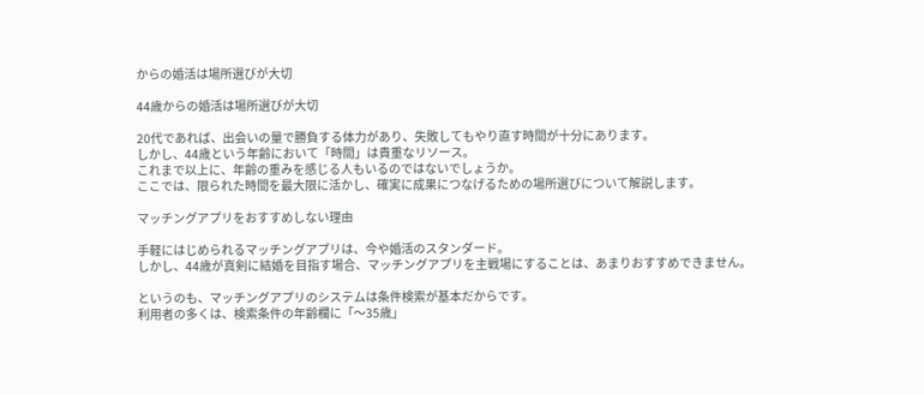からの婚活は場所選びが大切

44歳からの婚活は場所選びが大切

20代であれば、出会いの量で勝負する体力があり、失敗してもやり直す時間が十分にあります。
しかし、44歳という年齢において「時間」は貴重なリソース。
これまで以上に、年齢の重みを感じる人もいるのではないでしょうか。
ここでは、限られた時間を最大限に活かし、確実に成果につなげるための場所選びについて解説します。

マッチングアプリをおすすめしない理由

手軽にはじめられるマッチングアプリは、今や婚活のスタンダード。
しかし、44歳が真剣に結婚を目指す場合、マッチングアプリを主戦場にすることは、あまりおすすめできません。

というのも、マッチングアプリのシステムは条件検索が基本だからです。
利用者の多くは、検索条件の年齢欄に「〜35歳」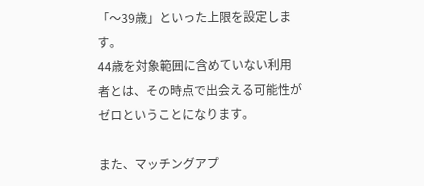「〜39歳」といった上限を設定します。
44歳を対象範囲に含めていない利用者とは、その時点で出会える可能性がゼロということになります。

また、マッチングアプ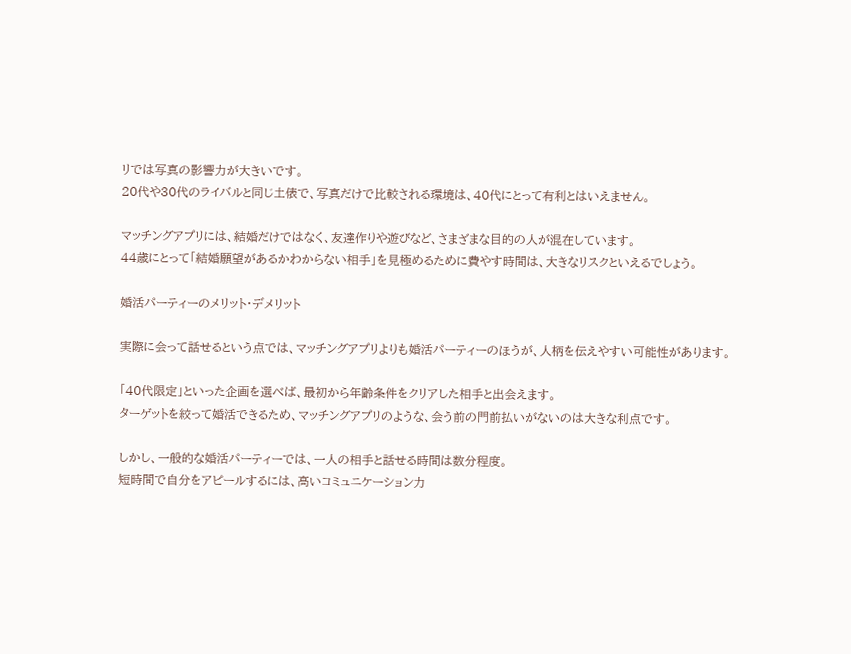リでは写真の影響力が大きいです。
20代や30代のライバルと同じ土俵で、写真だけで比較される環境は、40代にとって有利とはいえません。

マッチングアプリには、結婚だけではなく、友達作りや遊びなど、さまざまな目的の人が混在しています。
44歳にとって「結婚願望があるかわからない相手」を見極めるために費やす時間は、大きなリスクといえるでしょう。

婚活パーティーのメリット・デメリット

実際に会って話せるという点では、マッチングアプリよりも婚活パーティーのほうが、人柄を伝えやすい可能性があります。

「40代限定」といった企画を選べば、最初から年齢条件をクリアした相手と出会えます。
ターゲットを絞って婚活できるため、マッチングアプリのような、会う前の門前払いがないのは大きな利点です。

しかし、一般的な婚活パーティーでは、一人の相手と話せる時間は数分程度。
短時間で自分をアピールするには、高いコミュニケーション力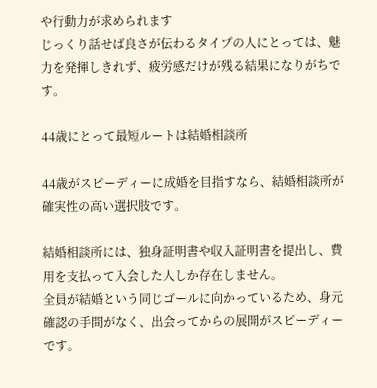や行動力が求められます
じっくり話せば良さが伝わるタイプの人にとっては、魅力を発揮しきれず、疲労感だけが残る結果になりがちです。

44歳にとって最短ルートは結婚相談所

44歳がスピーディーに成婚を目指すなら、結婚相談所が確実性の高い選択肢です。

結婚相談所には、独身証明書や収入証明書を提出し、費用を支払って入会した人しか存在しません。
全員が結婚という同じゴールに向かっているため、身元確認の手間がなく、出会ってからの展開がスピーディーです。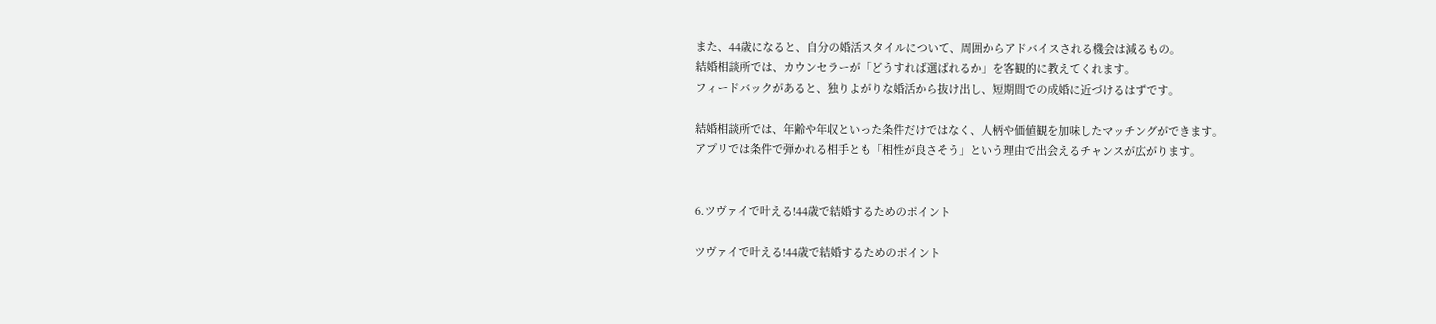また、44歳になると、自分の婚活スタイルについて、周囲からアドバイスされる機会は減るもの。
結婚相談所では、カウンセラーが「どうすれば選ばれるか」を客観的に教えてくれます。
フィードバックがあると、独りよがりな婚活から抜け出し、短期間での成婚に近づけるはずです。

結婚相談所では、年齢や年収といった条件だけではなく、人柄や価値観を加味したマッチングができます。
アプリでは条件で弾かれる相手とも「相性が良さそう」という理由で出会えるチャンスが広がります。


6.ツヴァイで叶える!44歳で結婚するためのポイント

ツヴァイで叶える!44歳で結婚するためのポイント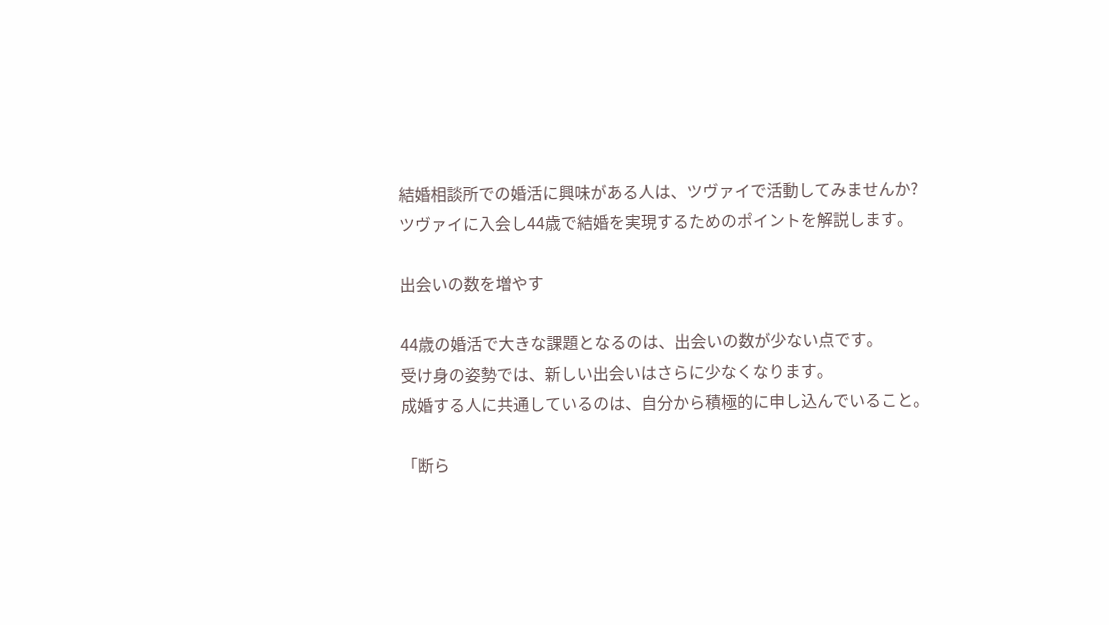結婚相談所での婚活に興味がある人は、ツヴァイで活動してみませんか?
ツヴァイに入会し44歳で結婚を実現するためのポイントを解説します。

出会いの数を増やす

44歳の婚活で大きな課題となるのは、出会いの数が少ない点です。
受け身の姿勢では、新しい出会いはさらに少なくなります。
成婚する人に共通しているのは、自分から積極的に申し込んでいること。

「断ら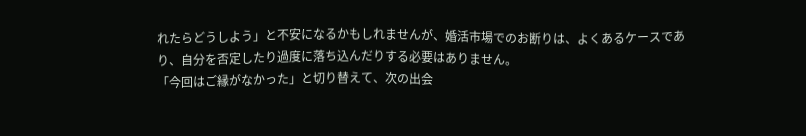れたらどうしよう」と不安になるかもしれませんが、婚活市場でのお断りは、よくあるケースであり、自分を否定したり過度に落ち込んだりする必要はありません。
「今回はご縁がなかった」と切り替えて、次の出会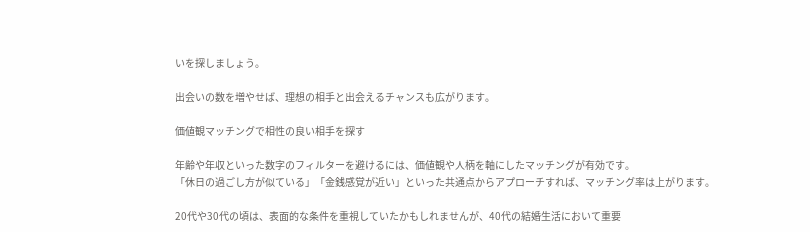いを探しましょう。

出会いの数を増やせば、理想の相手と出会えるチャンスも広がります。

価値観マッチングで相性の良い相手を探す

年齢や年収といった数字のフィルターを避けるには、価値観や人柄を軸にしたマッチングが有効です。
「休日の過ごし方が似ている」「金銭感覚が近い」といった共通点からアプローチすれば、マッチング率は上がります。

20代や30代の頃は、表面的な条件を重視していたかもしれませんが、40代の結婚生活において重要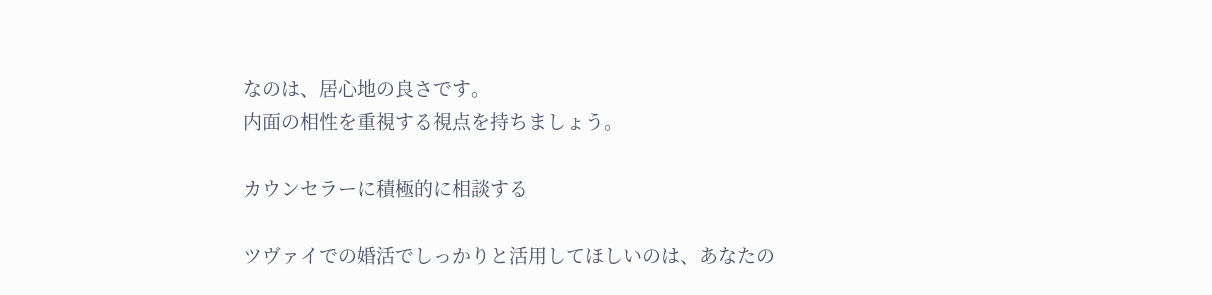なのは、居心地の良さです。
内面の相性を重視する視点を持ちましょう。

カウンセラーに積極的に相談する

ツヴァイでの婚活でしっかりと活用してほしいのは、あなたの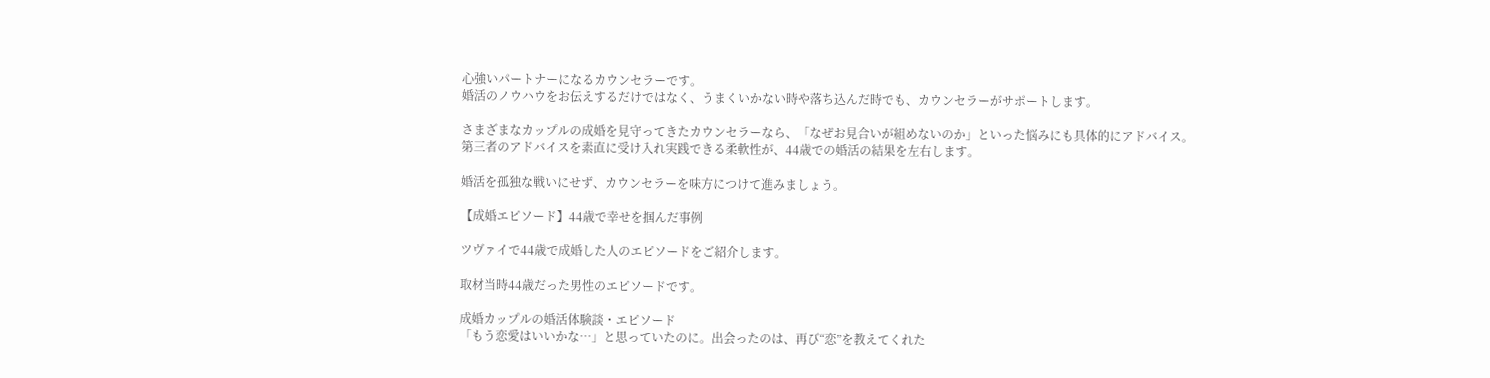心強いパートナーになるカウンセラーです。
婚活のノウハウをお伝えするだけではなく、うまくいかない時や落ち込んだ時でも、カウンセラーがサポートします。

さまざまなカップルの成婚を見守ってきたカウンセラーなら、「なぜお見合いが組めないのか」といった悩みにも具体的にアドバイス。
第三者のアドバイスを素直に受け入れ実践できる柔軟性が、44歳での婚活の結果を左右します。

婚活を孤独な戦いにせず、カウンセラーを味方につけて進みましょう。

【成婚エピソード】44歳で幸せを掴んだ事例

ツヴァイで44歳で成婚した人のエピソードをご紹介します。

取材当時44歳だった男性のエピソードです。

成婚カップルの婚活体験談・エピソード
「もう恋愛はいいかな…」と思っていたのに。出会ったのは、再び“恋”を教えてくれた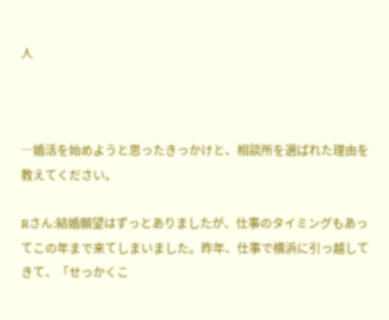人



―婚活を始めようと思ったきっかけと、相談所を選ばれた理由を教えてください。

Rさん:結婚願望はずっとありましたが、仕事のタイミングもあってこの年まで来てしまいました。昨年、仕事で横浜に引っ越してきて、「せっかくこ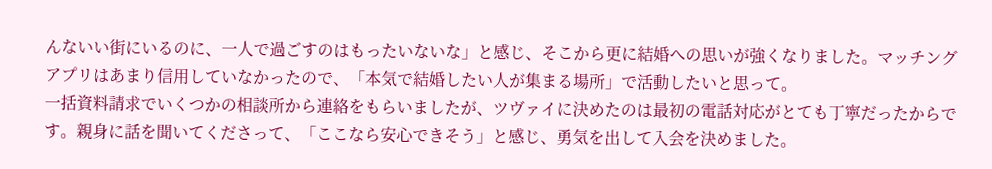んないい街にいるのに、一人で過ごすのはもったいないな」と感じ、そこから更に結婚への思いが強くなりました。マッチングアプリはあまり信用していなかったので、「本気で結婚したい人が集まる場所」で活動したいと思って。
一括資料請求でいくつかの相談所から連絡をもらいましたが、ツヴァイに決めたのは最初の電話対応がとても丁寧だったからです。親身に話を聞いてくださって、「ここなら安心できそう」と感じ、勇気を出して入会を決めました。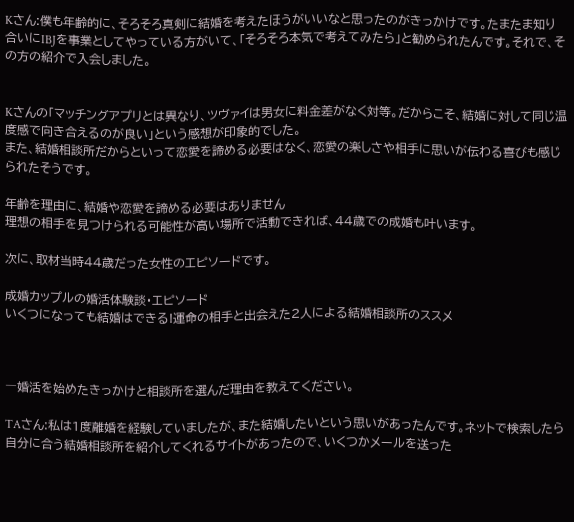Kさん:僕も年齢的に、そろそろ真剣に結婚を考えたほうがいいなと思ったのがきっかけです。たまたま知り合いにIBJを事業としてやっている方がいて、「そろそろ本気で考えてみたら」と勧められたんです。それで、その方の紹介で入会しました。


Kさんの「マッチングアプリとは異なり、ツヴァイは男女に料金差がなく対等。だからこそ、結婚に対して同じ温度感で向き合えるのが良い」という感想が印象的でした。
また、結婚相談所だからといって恋愛を諦める必要はなく、恋愛の楽しさや相手に思いが伝わる喜びも感じられたそうです。

年齢を理由に、結婚や恋愛を諦める必要はありません
理想の相手を見つけられる可能性が高い場所で活動できれば、44歳での成婚も叶います。

次に、取材当時44歳だった女性のエピソードです。

成婚カップルの婚活体験談・エピソード
いくつになっても結婚はできる!運命の相手と出会えた2人による結婚相談所のススメ



―婚活を始めたきっかけと相談所を選んだ理由を教えてください。

TAさん:私は1度離婚を経験していましたが、また結婚したいという思いがあったんです。ネットで検索したら自分に合う結婚相談所を紹介してくれるサイトがあったので、いくつかメールを送った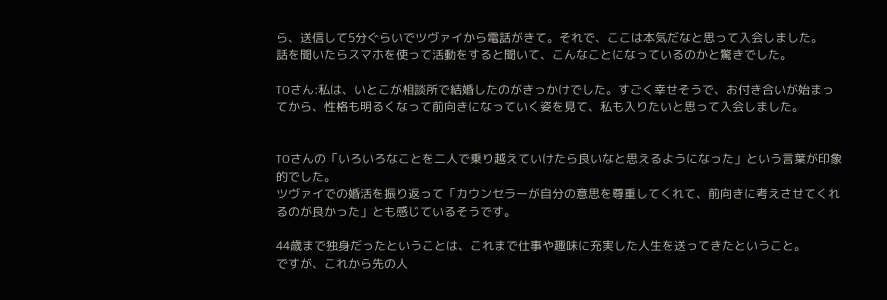ら、送信して5分ぐらいでツヴァイから電話がきて。それで、ここは本気だなと思って入会しました。
話を聞いたらスマホを使って活動をすると聞いて、こんなことになっているのかと驚きでした。

TOさん:私は、いとこが相談所で結婚したのがきっかけでした。すごく幸せそうで、お付き合いが始まってから、性格も明るくなって前向きになっていく姿を見て、私も入りたいと思って入会しました。


TOさんの「いろいろなことを二人で乗り越えていけたら良いなと思えるようになった」という言葉が印象的でした。
ツヴァイでの婚活を振り返って「カウンセラーが自分の意思を尊重してくれて、前向きに考えさせてくれるのが良かった」とも感じているそうです。

44歳まで独身だったということは、これまで仕事や趣味に充実した人生を送ってきたということ。
ですが、これから先の人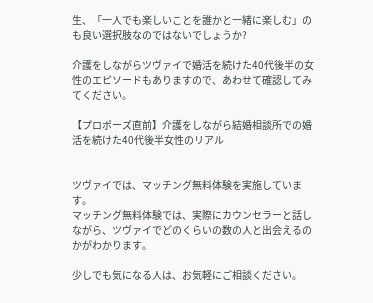生、「一人でも楽しいことを誰かと一緒に楽しむ」のも良い選択肢なのではないでしょうか?

介護をしながらツヴァイで婚活を続けた40代後半の女性のエピソードもありますので、あわせて確認してみてください。

【プロポーズ直前】介護をしながら結婚相談所での婚活を続けた40代後半女性のリアル


ツヴァイでは、マッチング無料体験を実施しています。
マッチング無料体験では、実際にカウンセラーと話しながら、ツヴァイでどのくらいの数の人と出会えるのかがわかります。

少しでも気になる人は、お気軽にご相談ください。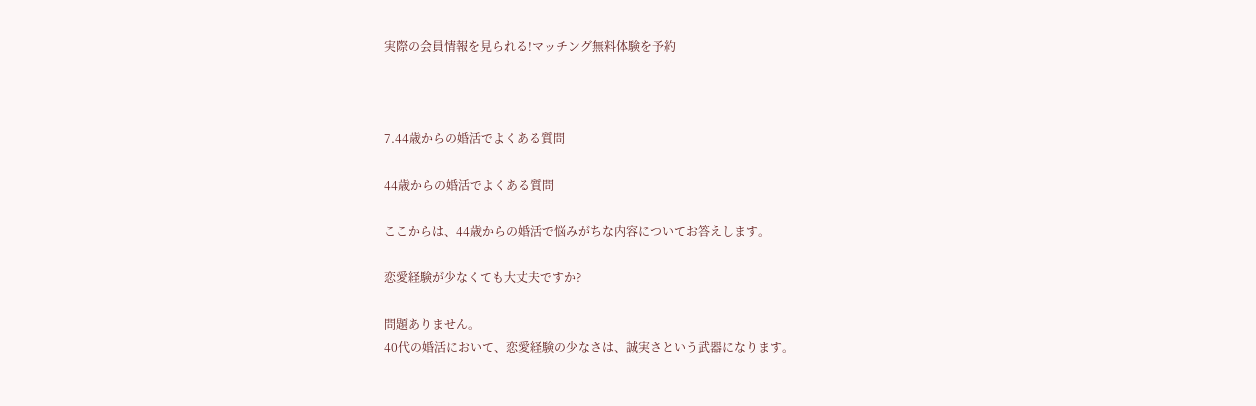実際の会員情報を見られる!マッチング無料体験を予約



7.44歳からの婚活でよくある質問

44歳からの婚活でよくある質問

ここからは、44歳からの婚活で悩みがちな内容についてお答えします。

恋愛経験が少なくても大丈夫ですか?

問題ありません。
40代の婚活において、恋愛経験の少なさは、誠実さという武器になります。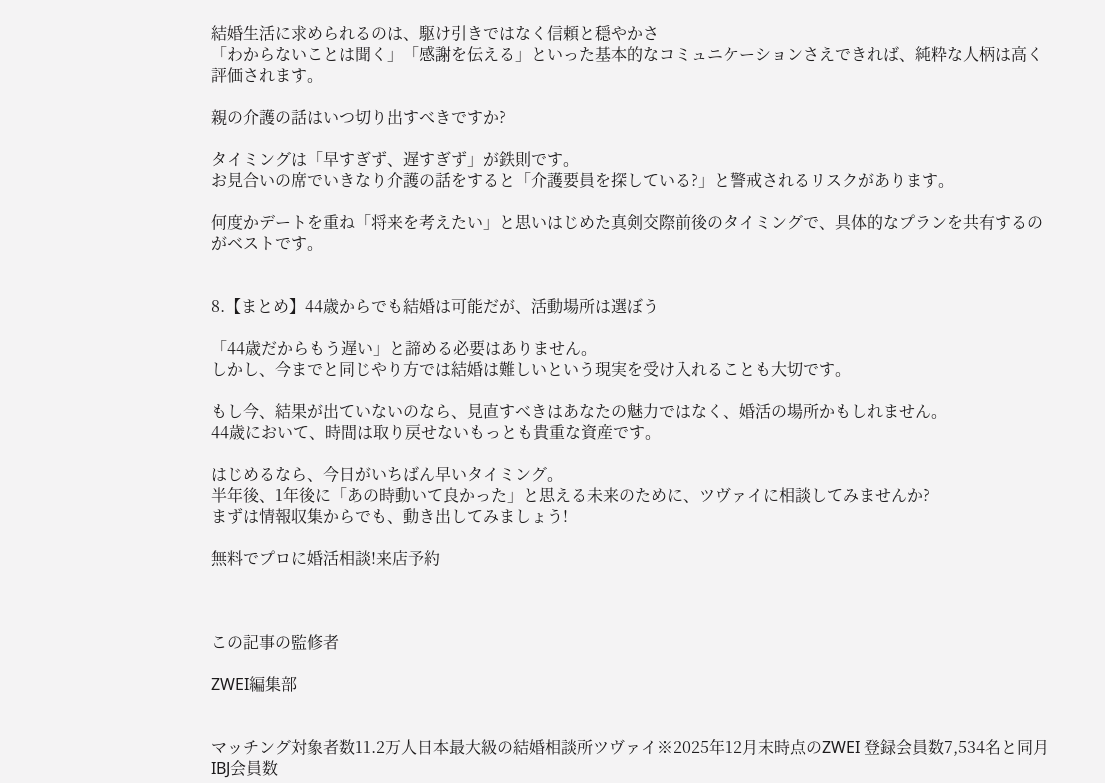結婚生活に求められるのは、駆け引きではなく信頼と穏やかさ
「わからないことは聞く」「感謝を伝える」といった基本的なコミュニケーションさえできれば、純粋な人柄は高く評価されます。

親の介護の話はいつ切り出すべきですか?

タイミングは「早すぎず、遅すぎず」が鉄則です。
お見合いの席でいきなり介護の話をすると「介護要員を探している?」と警戒されるリスクがあります。

何度かデートを重ね「将来を考えたい」と思いはじめた真剣交際前後のタイミングで、具体的なプランを共有するのがベストです。


8.【まとめ】44歳からでも結婚は可能だが、活動場所は選ぼう

「44歳だからもう遅い」と諦める必要はありません。
しかし、今までと同じやり方では結婚は難しいという現実を受け入れることも大切です。

もし今、結果が出ていないのなら、見直すべきはあなたの魅力ではなく、婚活の場所かもしれません。
44歳において、時間は取り戻せないもっとも貴重な資産です。

はじめるなら、今日がいちばん早いタイミング。
半年後、1年後に「あの時動いて良かった」と思える未来のために、ツヴァイに相談してみませんか?
まずは情報収集からでも、動き出してみましょう!

無料でプロに婚活相談!来店予約



この記事の監修者

ZWEI編集部


マッチング対象者数11.2万人日本最大級の結婚相談所ツヴァイ※2025年12月末時点のZWEI 登録会員数7,534名と同月IBJ会員数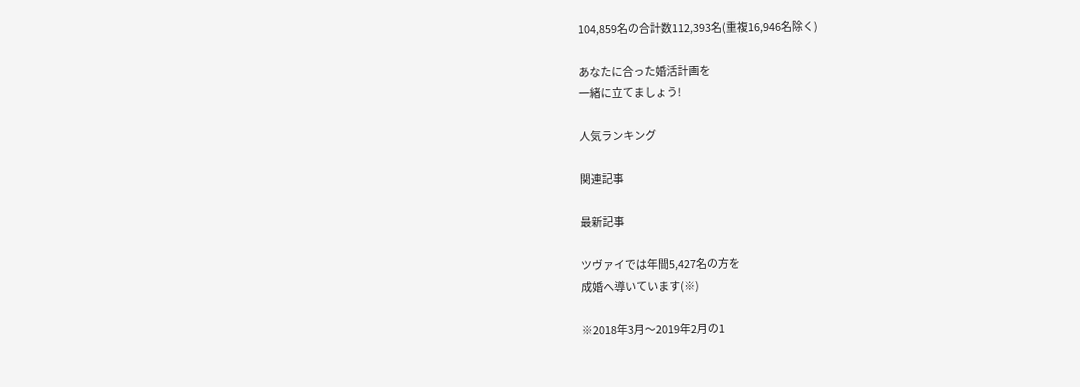104,859名の合計数112,393名(重複16,946名除く)

あなたに合った婚活計画を
一緒に立てましょう!

人気ランキング

関連記事

最新記事

ツヴァイでは年間5,427名の方を
成婚へ導いています(※)

※2018年3月〜2019年2月の1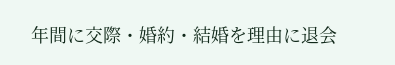年間に交際・婚約・結婚を理由に退会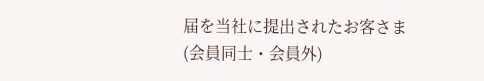届を当社に提出されたお客さま(会員同士・会員外)